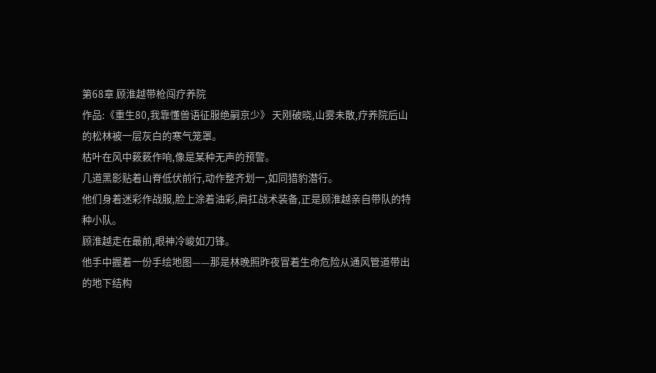第68章 顾淮越带枪闯疗养院
作品:《重生80,我靠懂兽语征服绝嗣京少》 天刚破晓,山雾未散,疗养院后山的松林被一层灰白的寒气笼罩。
枯叶在风中簌簌作响,像是某种无声的预警。
几道黑影贴着山脊低伏前行,动作整齐划一,如同猎豹潜行。
他们身着迷彩作战服,脸上涂着油彩,肩扛战术装备,正是顾淮越亲自带队的特种小队。
顾淮越走在最前,眼神冷峻如刀锋。
他手中握着一份手绘地图——那是林晚照昨夜冒着生命危险从通风管道带出的地下结构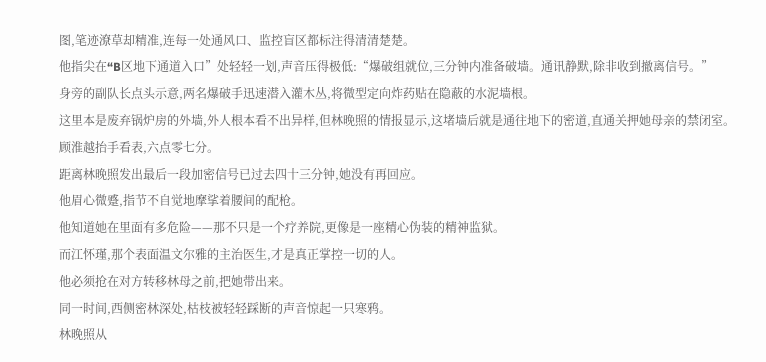图,笔迹潦草却精准,连每一处通风口、监控盲区都标注得清清楚楚。
他指尖在“B区地下通道入口”处轻轻一划,声音压得极低:“爆破组就位,三分钟内准备破墙。通讯静默,除非收到撤离信号。”
身旁的副队长点头示意,两名爆破手迅速潜入灌木丛,将微型定向炸药贴在隐蔽的水泥墙根。
这里本是废弃锅炉房的外墙,外人根本看不出异样,但林晚照的情报显示,这堵墙后就是通往地下的密道,直通关押她母亲的禁闭室。
顾淮越抬手看表,六点零七分。
距离林晚照发出最后一段加密信号已过去四十三分钟,她没有再回应。
他眉心微蹙,指节不自觉地摩挲着腰间的配枪。
他知道她在里面有多危险——那不只是一个疗养院,更像是一座精心伪装的精神监狱。
而江怀瑾,那个表面温文尔雅的主治医生,才是真正掌控一切的人。
他必须抢在对方转移林母之前,把她带出来。
同一时间,西侧密林深处,枯枝被轻轻踩断的声音惊起一只寒鸦。
林晚照从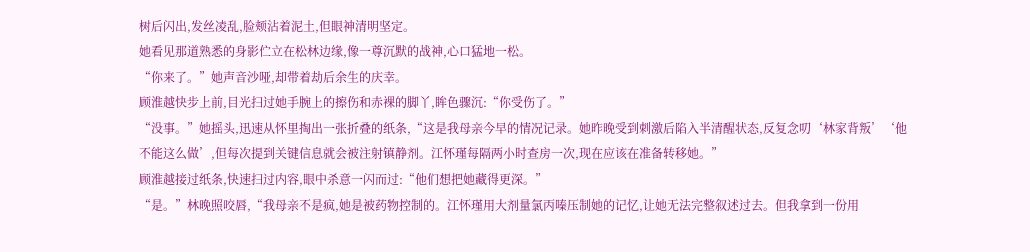树后闪出,发丝凌乱,脸颊沾着泥土,但眼神清明坚定。
她看见那道熟悉的身影伫立在松林边缘,像一尊沉默的战神,心口猛地一松。
“你来了。”她声音沙哑,却带着劫后余生的庆幸。
顾淮越快步上前,目光扫过她手腕上的擦伤和赤裸的脚丫,眸色骤沉:“你受伤了。”
“没事。”她摇头,迅速从怀里掏出一张折叠的纸条,“这是我母亲今早的情况记录。她昨晚受到刺激后陷入半清醒状态,反复念叨‘林家背叛’‘他不能这么做’,但每次提到关键信息就会被注射镇静剂。江怀瑾每隔两小时查房一次,现在应该在准备转移她。”
顾淮越接过纸条,快速扫过内容,眼中杀意一闪而过:“他们想把她藏得更深。”
“是。”林晚照咬唇,“我母亲不是疯,她是被药物控制的。江怀瑾用大剂量氯丙嗪压制她的记忆,让她无法完整叙述过去。但我拿到一份用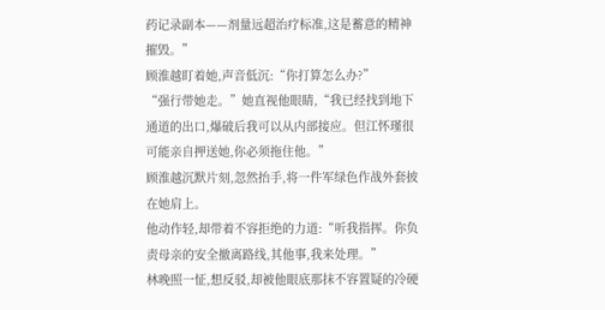药记录副本——剂量远超治疗标准,这是蓄意的精神摧毁。”
顾淮越盯着她,声音低沉:“你打算怎么办?”
“强行带她走。”她直视他眼睛,“我已经找到地下通道的出口,爆破后我可以从内部接应。但江怀瑾很可能亲自押送她,你必须拖住他。”
顾淮越沉默片刻,忽然抬手,将一件军绿色作战外套披在她肩上。
他动作轻,却带着不容拒绝的力道:“听我指挥。你负责母亲的安全撤离路线,其他事,我来处理。”
林晚照一怔,想反驳,却被他眼底那抹不容置疑的冷硬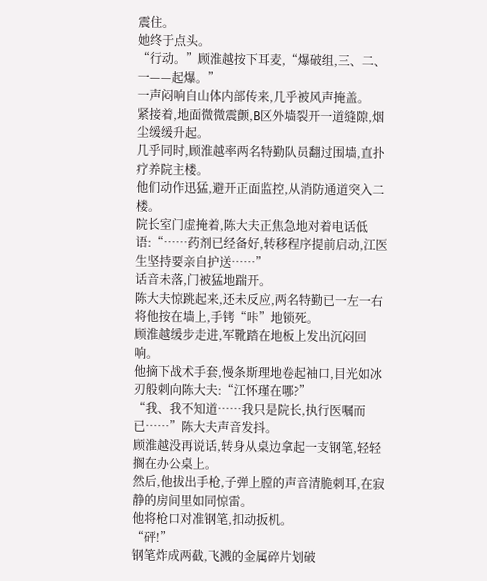震住。
她终于点头。
“行动。”顾淮越按下耳麦,“爆破组,三、二、一——起爆。”
一声闷响自山体内部传来,几乎被风声掩盖。
紧接着,地面微微震颤,B区外墙裂开一道缝隙,烟尘缓缓升起。
几乎同时,顾淮越率两名特勤队员翻过围墙,直扑疗养院主楼。
他们动作迅猛,避开正面监控,从消防通道突入二楼。
院长室门虚掩着,陈大夫正焦急地对着电话低语:“……药剂已经备好,转移程序提前启动,江医生坚持要亲自护送……”
话音未落,门被猛地踹开。
陈大夫惊跳起来,还未反应,两名特勤已一左一右将他按在墙上,手铐“咔”地锁死。
顾淮越缓步走进,军靴踏在地板上发出沉闷回响。
他摘下战术手套,慢条斯理地卷起袖口,目光如冰刃般刺向陈大夫:“江怀瑾在哪?”
“我、我不知道……我只是院长,执行医嘱而已……”陈大夫声音发抖。
顾淮越没再说话,转身从桌边拿起一支钢笔,轻轻搁在办公桌上。
然后,他拔出手枪,子弹上膛的声音清脆刺耳,在寂静的房间里如同惊雷。
他将枪口对准钢笔,扣动扳机。
“砰!”
钢笔炸成两截,飞溅的金属碎片划破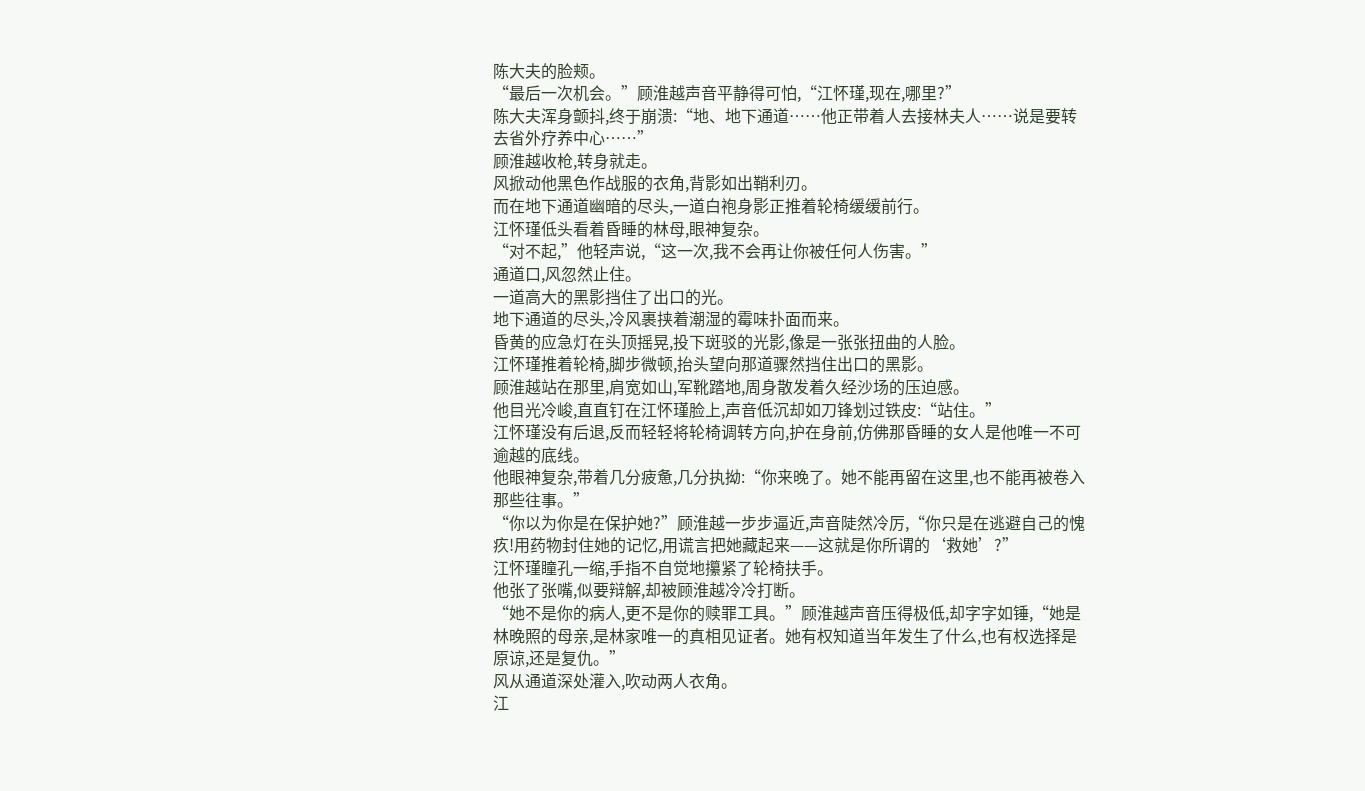陈大夫的脸颊。
“最后一次机会。”顾淮越声音平静得可怕,“江怀瑾,现在,哪里?”
陈大夫浑身颤抖,终于崩溃:“地、地下通道……他正带着人去接林夫人……说是要转去省外疗养中心……”
顾淮越收枪,转身就走。
风掀动他黑色作战服的衣角,背影如出鞘利刃。
而在地下通道幽暗的尽头,一道白袍身影正推着轮椅缓缓前行。
江怀瑾低头看着昏睡的林母,眼神复杂。
“对不起,”他轻声说,“这一次,我不会再让你被任何人伤害。”
通道口,风忽然止住。
一道高大的黑影挡住了出口的光。
地下通道的尽头,冷风裹挟着潮湿的霉味扑面而来。
昏黄的应急灯在头顶摇晃,投下斑驳的光影,像是一张张扭曲的人脸。
江怀瑾推着轮椅,脚步微顿,抬头望向那道骤然挡住出口的黑影。
顾淮越站在那里,肩宽如山,军靴踏地,周身散发着久经沙场的压迫感。
他目光冷峻,直直钉在江怀瑾脸上,声音低沉却如刀锋划过铁皮:“站住。”
江怀瑾没有后退,反而轻轻将轮椅调转方向,护在身前,仿佛那昏睡的女人是他唯一不可逾越的底线。
他眼神复杂,带着几分疲惫,几分执拗:“你来晚了。她不能再留在这里,也不能再被卷入那些往事。”
“你以为你是在保护她?”顾淮越一步步逼近,声音陡然冷厉,“你只是在逃避自己的愧疚!用药物封住她的记忆,用谎言把她藏起来——这就是你所谓的‘救她’?”
江怀瑾瞳孔一缩,手指不自觉地攥紧了轮椅扶手。
他张了张嘴,似要辩解,却被顾淮越冷冷打断。
“她不是你的病人,更不是你的赎罪工具。”顾淮越声音压得极低,却字字如锤,“她是林晚照的母亲,是林家唯一的真相见证者。她有权知道当年发生了什么,也有权选择是原谅,还是复仇。”
风从通道深处灌入,吹动两人衣角。
江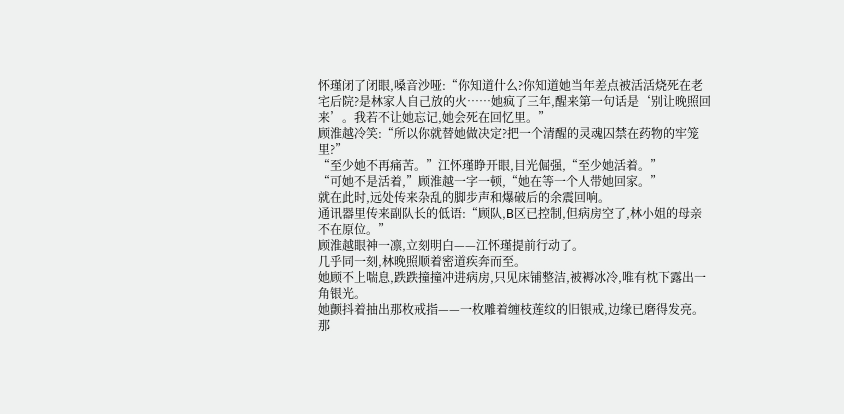怀瑾闭了闭眼,嗓音沙哑:“你知道什么?你知道她当年差点被活活烧死在老宅后院?是林家人自己放的火……她疯了三年,醒来第一句话是‘别让晚照回来’。我若不让她忘记,她会死在回忆里。”
顾淮越冷笑:“所以你就替她做决定?把一个清醒的灵魂囚禁在药物的牢笼里?”
“至少她不再痛苦。”江怀瑾睁开眼,目光倔强,“至少她活着。”
“可她不是活着,”顾淮越一字一顿,“她在等一个人带她回家。”
就在此时,远处传来杂乱的脚步声和爆破后的余震回响。
通讯器里传来副队长的低语:“顾队,B区已控制,但病房空了,林小姐的母亲不在原位。”
顾淮越眼神一凛,立刻明白——江怀瑾提前行动了。
几乎同一刻,林晚照顺着密道疾奔而至。
她顾不上喘息,跌跌撞撞冲进病房,只见床铺整洁,被褥冰冷,唯有枕下露出一角银光。
她颤抖着抽出那枚戒指——一枚雕着缠枝莲纹的旧银戒,边缘已磨得发亮。
那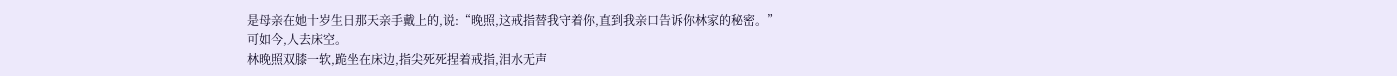是母亲在她十岁生日那天亲手戴上的,说:“晚照,这戒指替我守着你,直到我亲口告诉你林家的秘密。”
可如今,人去床空。
林晚照双膝一软,跪坐在床边,指尖死死捏着戒指,泪水无声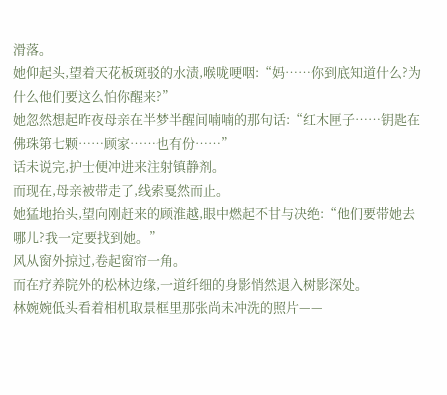滑落。
她仰起头,望着天花板斑驳的水渍,喉咙哽咽:“妈……你到底知道什么?为什么他们要这么怕你醒来?”
她忽然想起昨夜母亲在半梦半醒间喃喃的那句话:“红木匣子……钥匙在佛珠第七颗……顾家……也有份……”
话未说完,护士便冲进来注射镇静剂。
而现在,母亲被带走了,线索戛然而止。
她猛地抬头,望向刚赶来的顾淮越,眼中燃起不甘与决绝:“他们要带她去哪儿?我一定要找到她。”
风从窗外掠过,卷起窗帘一角。
而在疗养院外的松林边缘,一道纤细的身影悄然退入树影深处。
林婉婉低头看着相机取景框里那张尚未冲洗的照片——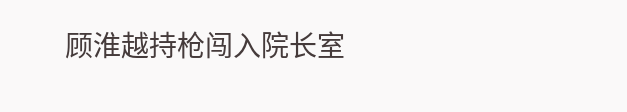顾淮越持枪闯入院长室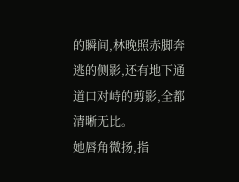的瞬间,林晚照赤脚奔逃的侧影,还有地下通道口对峙的剪影,全都清晰无比。
她唇角微扬,指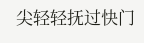尖轻轻抚过快门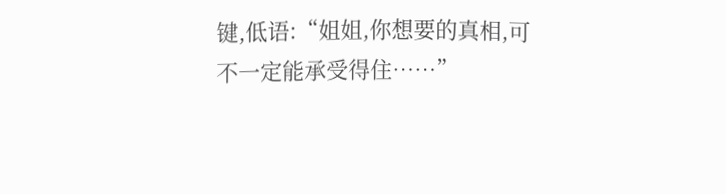键,低语:“姐姐,你想要的真相,可不一定能承受得住……”